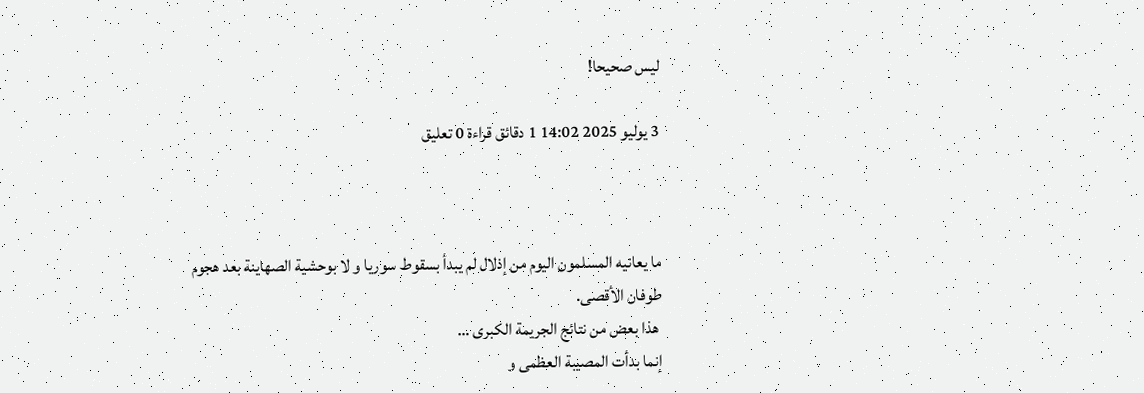ليس صحيحا!

3 يوليو 2025 14:02 1 دقائق قراءة 0 تعليق



ما يعانيه المسلمون اليوم من إذلال لم يبدأ بسقوط سوريا و لا بوحشية الصهاينة بعد هجوم طوفان الأقصى.
 هذا بعض من نتائج الجريمة الكبرى …
إنما بدأت المصيبة العظمى و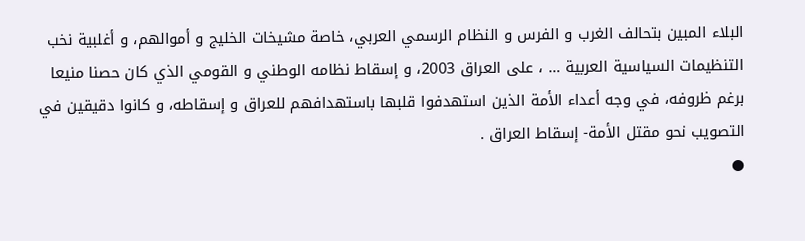البلاء المبين بتحالف الغرب و الفرس و النظام الرسمي العربي، خاصة مشيخات الخليج و أموالهم، و أغلبية نخب التنظيمات السياسية العربية … ، على العراق 2003، و إسقاط نظامه الوطني و القومي الذي كان حصنا منيعا برغم ظروفه، في وجه أعداء الأمة الذين استهدفوا قلبها باستهدافهم للعراق و إسقاطه، و كانوا دقيقين في التصويب نحو مقتل الأمة- إسقاط العراق .
●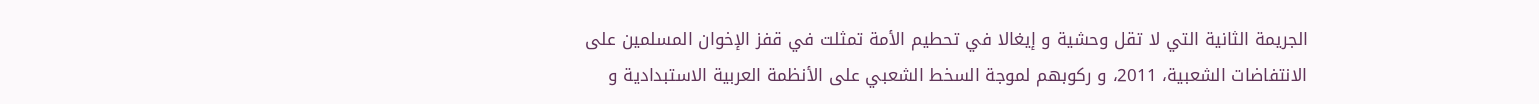الجريمة الثانية التي لا تقل وحشية و إيغالا في تحطيم الأمة تمثلت في قفز الإخوان المسلمين على الانتفاضات الشعبية، 2011، و ركوبهم لموجة السخط الشعبي على الأنظمة العربية الاستبدادية و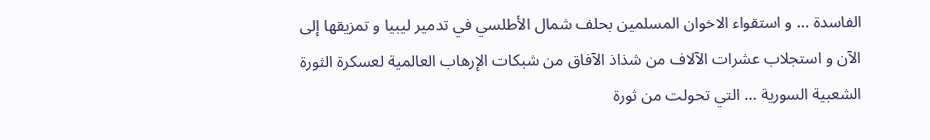الفاسدة … و استقواء الاخوان المسلمين بحلف شمال الأطلسي في تدمير ليبيا و تمزيقها إلى الآن و استجلاب عشرات الآلاف من شذاذ الآفاق من شبكات الإرهاب العالمية لعسكرة الثورة الشعبية السورية … التي تحولت من ثورة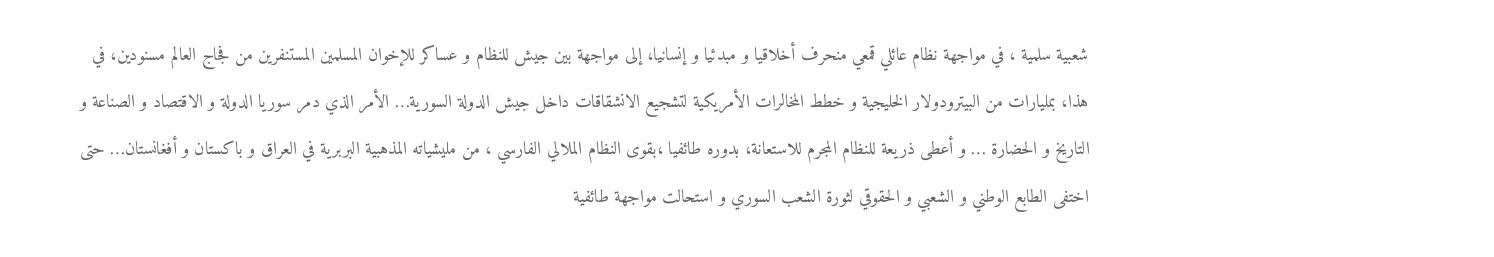شعبية سلمية ، في مواجهة نظام عائلي قمعي منحرف أخلاقيا و مبدئيا و إنسانيا، إلى مواجهة بين جيش للنظام و عساكر للإخوان المسلمين المستنفرين من فجاج العالم مسنودين، في هذا، بمليارات من البيترودولار الخليجية و خطط المخالرات الأمريكية لتشجيع الانشقاقات داخل جيش الدولة السورية… الأمر الذي دمر سوريا الدولة و الاقتصاد و الصناعة و التاريخ و الحضارة … و أعطى ذريعة للنظام المجرم للاستعانة، بدوره طائفيا ،بقوى النظام الملالي الفارسي ، من مليشياته المذهبية البربرية في العراق و باكستان و أفغانستان… حتى اختفى الطابع الوطني و الشعبي و الحقوقي لثورة الشعب السوري و استحالت مواجهة طائفية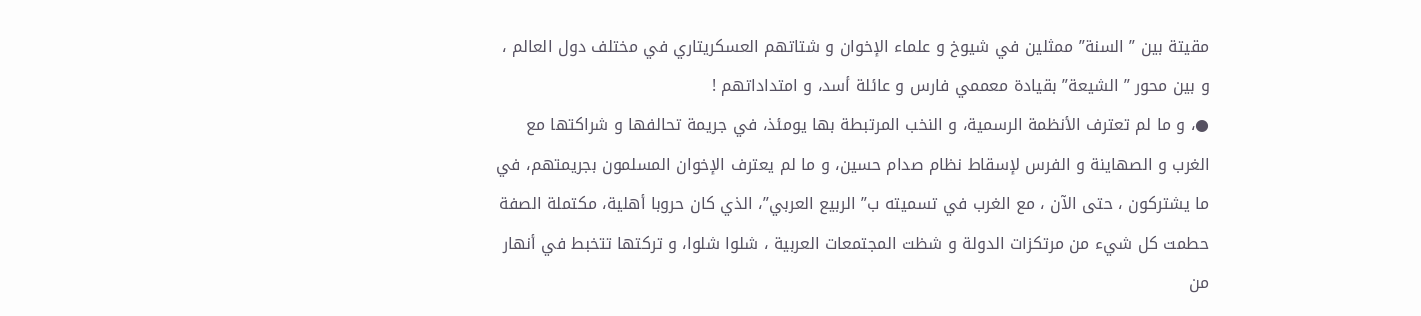مقيتة بين ” السنة” ممثلين في شيوخ و علماء الإخوان و شتاتهم العسكريتاري في مختلف دول العالم ، و بين محور ” الشيعة” بقيادة معممي فارس و عائلة أسد، و امتداداتهم !
●، و ما لم تعترف الأنظمة الرسمية، و النخب المرتبطة بها يومئذ، في جريمة تحالفها و شراكتها مع الغرب و الصهاينة و الفرس لإسقاط نظام صدام حسين، و ما لم يعترف الإخوان المسلمون بجريمتهم، في ما يشتركون ، حتى الآن ، مع الغرب في تسميته ب” الربيع العربي”، الذي كان حروبا أهلية، مكتملة الصفة حطمت كل شيء من مرتكزات الدولة و شظت المجتمعات العربية ، شلوا شلوا، و تركتها تتخبط في أنهار من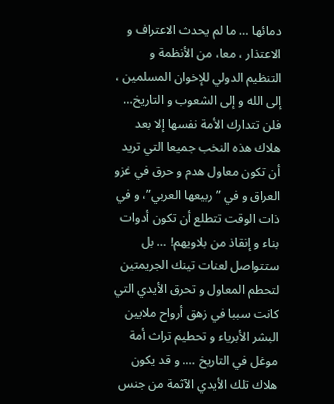دمائها … ما لم يحدث الاعتراف و الاعتذار ، معا، من الأنظمة و التنظيم الدولي للإخوان المسلمين ، إلى الله و إلى الشعوب و التاريخ… فلن تتدارك الأمة نفسها إلا بعد هلاك هذه النخب جميعا التي تريد أن تكون معاول هدم و حرق في غزو العراق و في ” ربيعها العربي”، و في ذات الوقت تتطلع أن تكون أدوات بناء و إنقاذ من بلاويهم! … بل ستتواصل لعنات تينك الجريمتين لتحطم المعاول و تحرق الأيدي التي كانت سببا في زهق أرواح ملايين البشر الأبرياء و تحطيم تراث أمة موغل في التاريخ …. و قد يكون هلاك تلك الأيدي الآثمة من جنس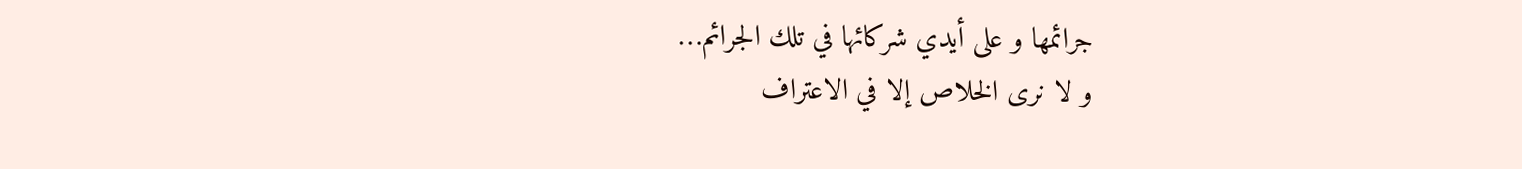جرائمها و على أيدي شركائها في تلك الجرائم…
و لا نرى الخلاص إلا في الاعتراف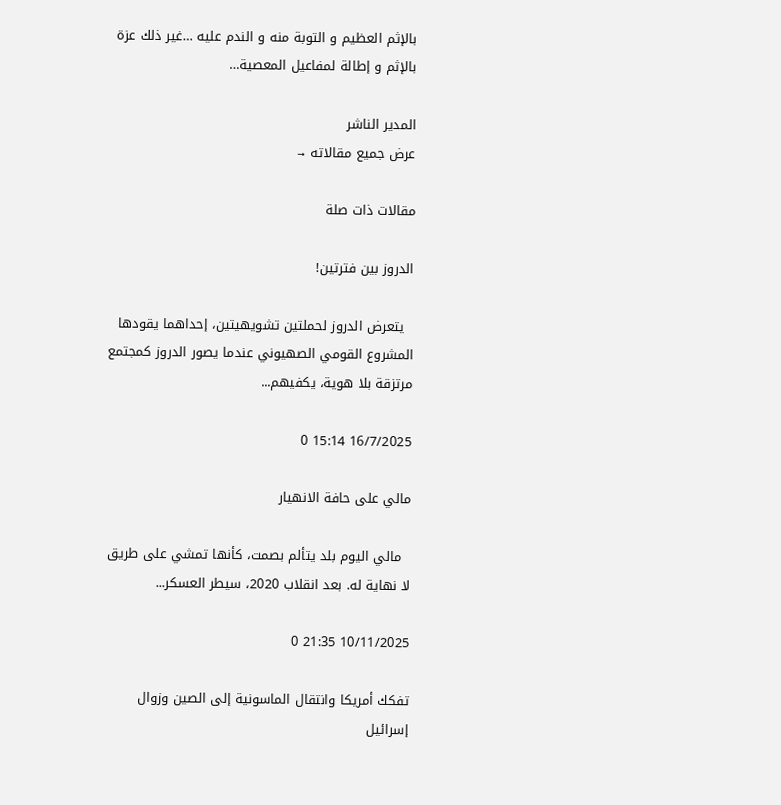بالإثم العظيم و التوبة منه و الندم عليه …غير ذلك عزة بالإثم و إطالة لمفاعيل المعصية…

المدير الناشر
عرض جميع مقالاته →

مقالات ذات صلة

الدروز بين فترتين!

  يتعرض الدروز لحملتين تشويهيتين، إحداهما يقودها المشروع القومي الصهيوني عندما يصور الدروز كمجتمع مرتزقة بلا هوية، يكفيهم...

16/7/2025 15:14 0

مالي على حافة الانهيار

  مالي اليوم بلد يتألم بصمت، كأنها تمشي على طريق لا نهاية له. بعد انقلاب 2020، سيطر العسكر...

10/11/2025 21:35 0

تفكك أمريكا وانتقال الماسونية إلى الصين وزوال إسرائيل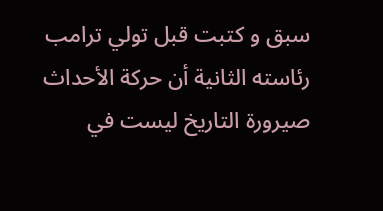سبق و كتبت قبل تولي ترامب رئاسته الثانية أن حركة الأحداث صيرورة التاريخ ليست في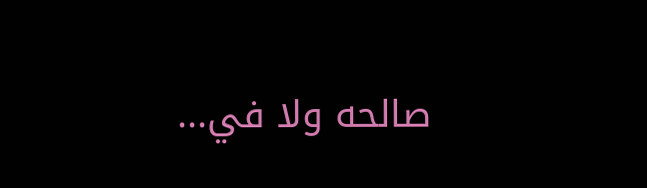صالحه ولا في...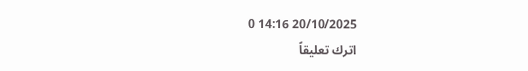20/10/2025 14:16 0
اترك تعليقاً